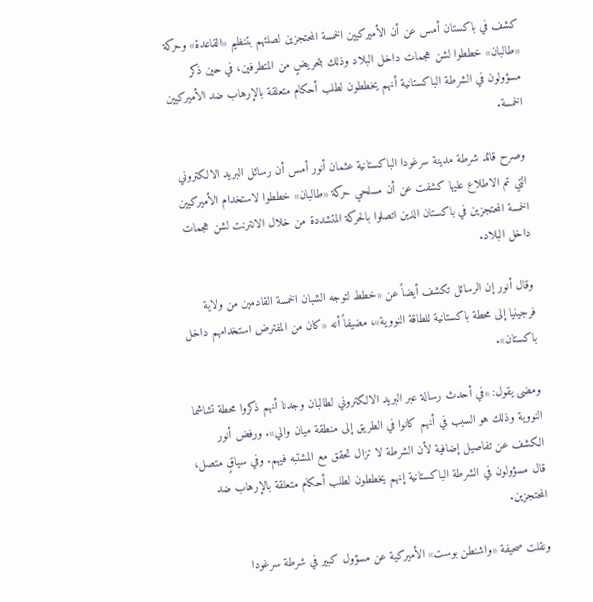كشف في باكستان أمس عن أن الأميركيين الخمسة المحتجزين لصلتهم بتنظيم «القاعدة» وحركة «طالبان» خططوا لشن هجمات داخل البلاد وذلك بتحريضٍ من المتطرفين، في حين ذكر مسؤولون في الشرطة الباكستانية أنهم يخططون لطلب أحكام متعلقة بالإرهاب ضد الأميركيين الخمسة.

وصرح قائد شرطة مدينة سرغودا الباكستانية عثمان أنور أمس أن رسائل البريد الالكتروني التي تم الاطلاع عليها كشفت عن أن مسلحي حركة «طالبان» خططوا لاستخدام الأميركيين الخمسة المحتجزين في باكستان الذين اتصلوا بالحركة المتشددة من خلال الانترنت لشن هجمات داخل البلاد.

وقال أنور إن الرسائل تكشف أيضاً عن «خطط لتوجه الشبان الخمسة القادمين من ولاية فرجينيا إلى محطة باكستانية للطاقة النووية»، مضيفاً أنه «كان من المفترض استخدامهم داخل باكستان».

ومضى يقول: «في أحدث رسالة عبر البريد الالكتروني لطالبان وجدنا أنهم ذكروا محطة تشاشما النووية وذلك هو السبب في أنهم كانوا في الطريق إلى منطقة ميان والي». ورفض أنور الكشف عن تفاصيل إضافية لأن الشرطة لا تزال تحقق مع المشتبه فيهم. وفي سياقٍ متصل، قال مسؤولون في الشرطة الباكستانية إنهم يخططون لطلب أحكام متعلقة بالإرهاب ضد المحتجزين.

ونقلت صحيفة «واشنطن بوست» الأميركية عن مسؤول كبير في شرطة سرغودا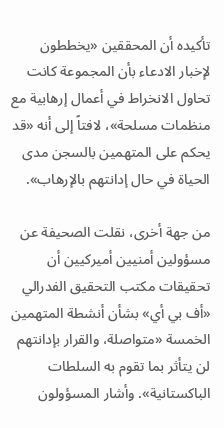تأكيده أن المحققين «يخططون لإخبار الادعاء بأن المجموعة كانت تحاول الانخراط في أعمال إرهابية مع منظمات مسلحة»، لافتاً إلى أنه «قد يحكم على المتهمين بالسجن مدى الحياة في حال إدانتهم بالإرهاب».

من جهة أخرى، نقلت الصحيفة عن مسؤولين أمنيين أميركيين أن تحقيقات مكتب التحقيق الفدرالي «أف بي أي» بشأن أنشطة المتهمين الخمسة «متواصلة، والقرار بإدانتهم لن يتأثر بما تقوم به السلطات الباكستانية». وأشار المسؤولون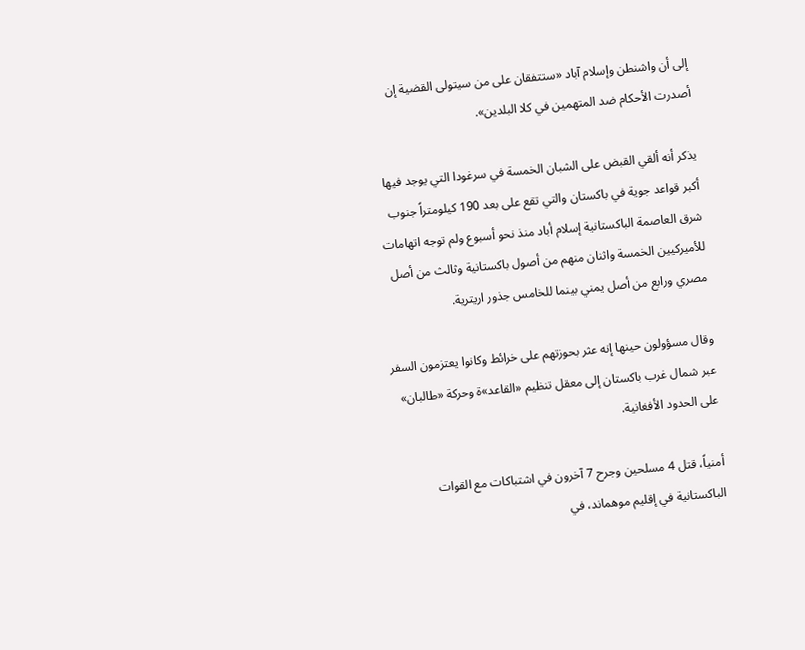إلى أن واشنطن وإسلام آباد «ستتفقان على من سيتولى القضية إن أصدرت الأحكام ضد المتهمين في كلا البلدين».

يذكر أنه ألقي القبض على الشبان الخمسة في سرغودا التي يوجد فيها أكبر قواعد جوية في باكستان والتي تقع على بعد 190 كيلومتراً جنوب شرق العاصمة الباكستانية إسلام أباد منذ نحو أسبوع ولم توجه اتهامات للأميركيين الخمسة واثنان منهم من أصول باكستانية وثالث من أصل مصري ورابع من أصل يمني بينما للخامس جذور اريترية.

وقال مسؤولون حينها إنه عثر بحوزتهم على خرائط وكانوا يعتزمون السفر عبر شمال غرب باكستان إلى معقل تنظيم «القاعد»ة وحركة «طالبان» على الحدود الأفغانية.

أمنياً، قتل 4 مسلحين وجرح 7 آخرون في اشتباكات مع القوات الباكستانية في إقليم موهماند، في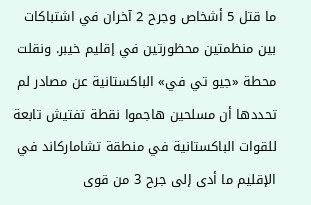ما قتل 5 أشخاص وجرح 2 آخران في اشتباكات بين منظمتين محظورتين في إقليم خيبر. ونقلت محطة «جيو تي في» الباكستانية عن مصادر لم تحددها أن مسلحين هاجموا نقطة تفتيش تابعة للقوات الباكستانية في منطقة تشاماركاند في الإقليم ما أدى إلى جرح 3 من قوى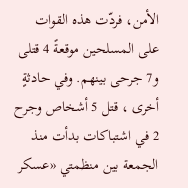الأمن، فردّت هذه القوات على المسلحين موقعةً 4 قتلى و7 جرحى بينهم. وفي حادثةٍ أخرى ، قتل 5 أشخاص وجرح 2 في اشتباكات بدأت منذ الجمعة بين منظمتي «عسكر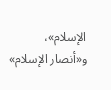الإسلام»، و«أنصار الإسلام»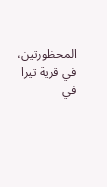المحظورتين، في قرية تيرا في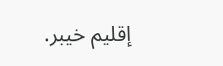إقليم خيبر.